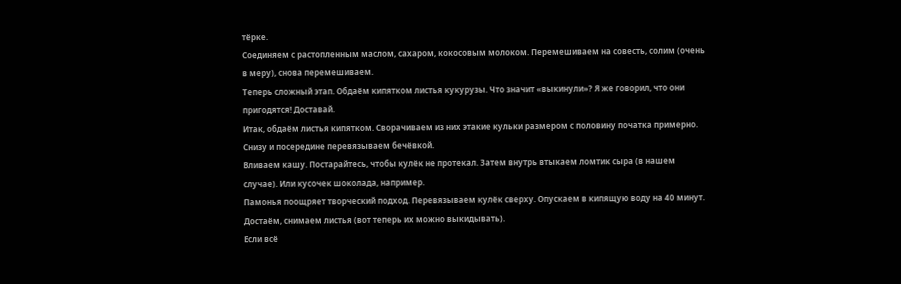тёрке.
Соединяем с растопленным маслом, сахаром, кокосовым молоком. Перемешиваем на совесть, солим (очень в меру), снова перемешиваем.
Теперь сложный этап. Обдаём кипятком листья кукурузы. Что значит «выкинули»? Я же говорил, что они пригодятся! Доставай.
Итак, обдаём листья кипятком. Сворачиваем из них этакие кульки размером с половину початка примерно. Снизу и посередине перевязываем бечёвкой.
Вливаем кашу. Постарайтесь, чтобы кулёк не протекал. Затем внутрь втыкаем ломтик сыра (в нашем случае). Или кусочек шоколада, например.
Памонья поощряет творческий подход. Перевязываем кулёк сверху. Опускаем в кипящую воду на 40 минут. Достаём, снимаем листья (вот теперь их можно выкидывать).
Если всё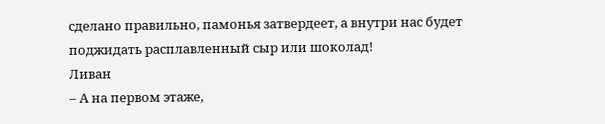сделано правильно, памонья затвердеет, а внутри нас будет поджидать расплавленный сыр или шоколад!
Ливан
– А на первом этаже,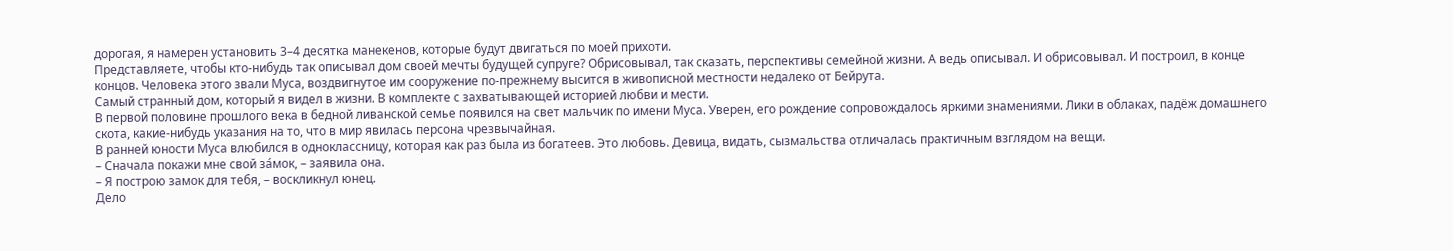дорогая, я намерен установить 3–4 десятка манекенов, которые будут двигаться по моей прихоти.
Представляете, чтобы кто-нибудь так описывал дом своей мечты будущей супруге? Обрисовывал, так сказать, перспективы семейной жизни. А ведь описывал. И обрисовывал. И построил, в конце концов. Человека этого звали Муса, воздвигнутое им сооружение по-прежнему высится в живописной местности недалеко от Бейрута.
Самый странный дом, который я видел в жизни. В комплекте с захватывающей историей любви и мести.
В первой половине прошлого века в бедной ливанской семье появился на свет мальчик по имени Муса. Уверен, его рождение сопровождалось яркими знамениями. Лики в облаках, падёж домашнего скота, какие-нибудь указания на то, что в мир явилась персона чрезвычайная.
В ранней юности Муса влюбился в одноклассницу, которая как раз была из богатеев. Это любовь. Девица, видать, сызмальства отличалась практичным взглядом на вещи.
– Сначала покажи мне свой за́мок, – заявила она.
– Я построю замок для тебя, – воскликнул юнец.
Дело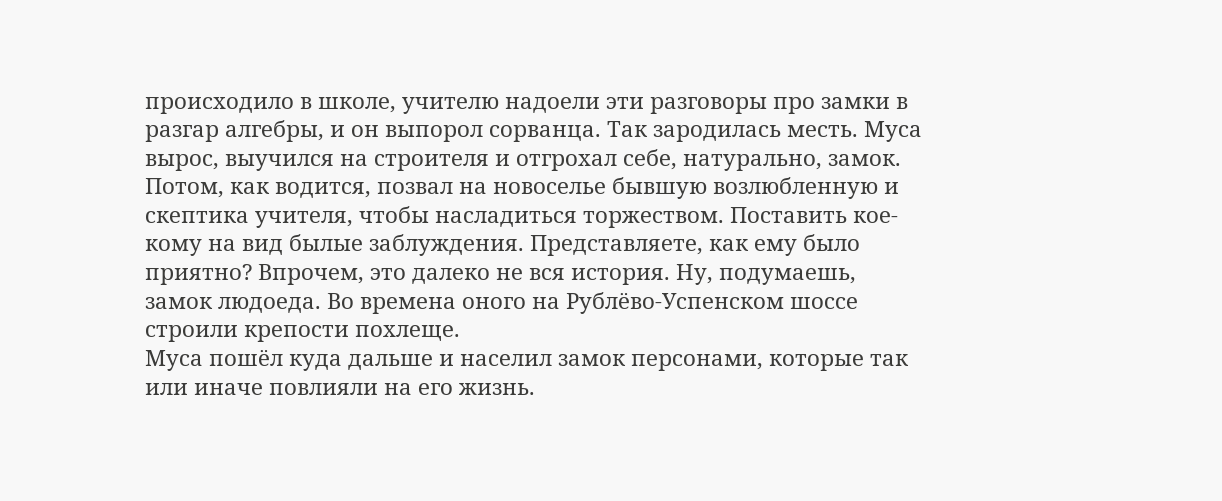происходило в школе, учителю надоели эти разговоры про замки в разгар алгебры, и он выпорол сорванца. Так зародилась месть. Муса вырос, выучился на строителя и отгрохал себе, натурально, замок. Потом, как водится, позвал на новоселье бывшую возлюбленную и скептика учителя, чтобы насладиться торжеством. Поставить кое-кому на вид былые заблуждения. Представляете, как ему было приятно? Впрочем, это далеко не вся история. Ну, подумаешь, замок людоеда. Во времена оного на Рублёво-Успенском шоссе строили крепости похлеще.
Муса пошёл куда дальше и населил замок персонами, которые так или иначе повлияли на его жизнь.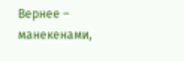Вернее – манекенами,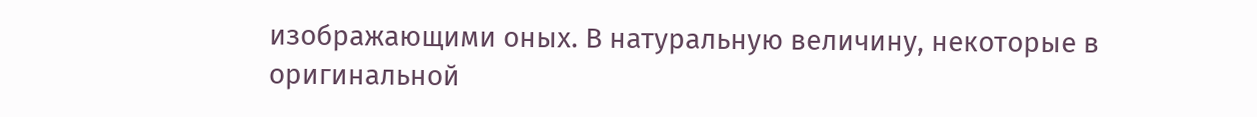изображающими оных. В натуральную величину, некоторые в оригинальной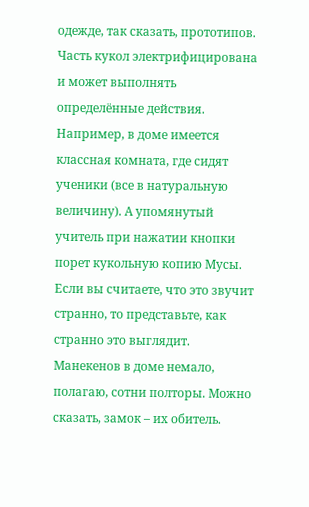одежде, так сказать, прототипов. Часть кукол электрифицирована и может выполнять определённые действия. Например, в доме имеется классная комната, где сидят ученики (все в натуральную величину). А упомянутый учитель при нажатии кнопки порет кукольную копию Мусы.
Если вы считаете, что это звучит странно, то представьте, как странно это выглядит. Манекенов в доме немало, полагаю, сотни полторы. Можно сказать, замок – их обитель.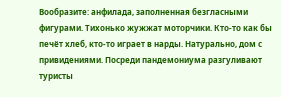Вообразите: анфилада, заполненная безгласными фигурами. Тихонько жужжат моторчики. Кто-то как бы печёт хлеб, кто-то играет в нарды. Натурально, дом с привидениями. Посреди пандемониума разгуливают туристы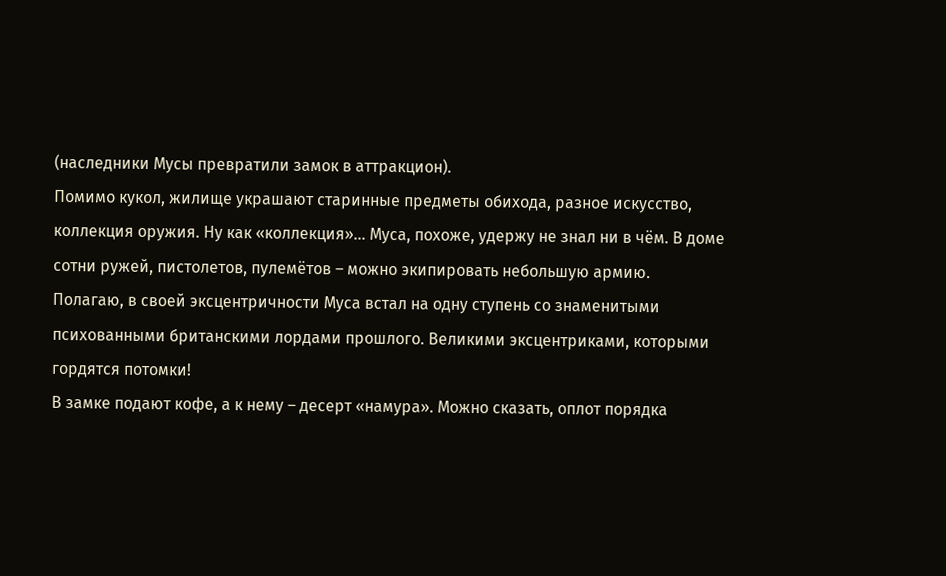(наследники Мусы превратили замок в аттракцион).
Помимо кукол, жилище украшают старинные предметы обихода, разное искусство, коллекция оружия. Ну как «коллекция»… Муса, похоже, удержу не знал ни в чём. В доме сотни ружей, пистолетов, пулемётов – можно экипировать небольшую армию.
Полагаю, в своей эксцентричности Муса встал на одну ступень со знаменитыми психованными британскими лордами прошлого. Великими эксцентриками, которыми гордятся потомки!
В замке подают кофе, а к нему – десерт «намура». Можно сказать, оплот порядка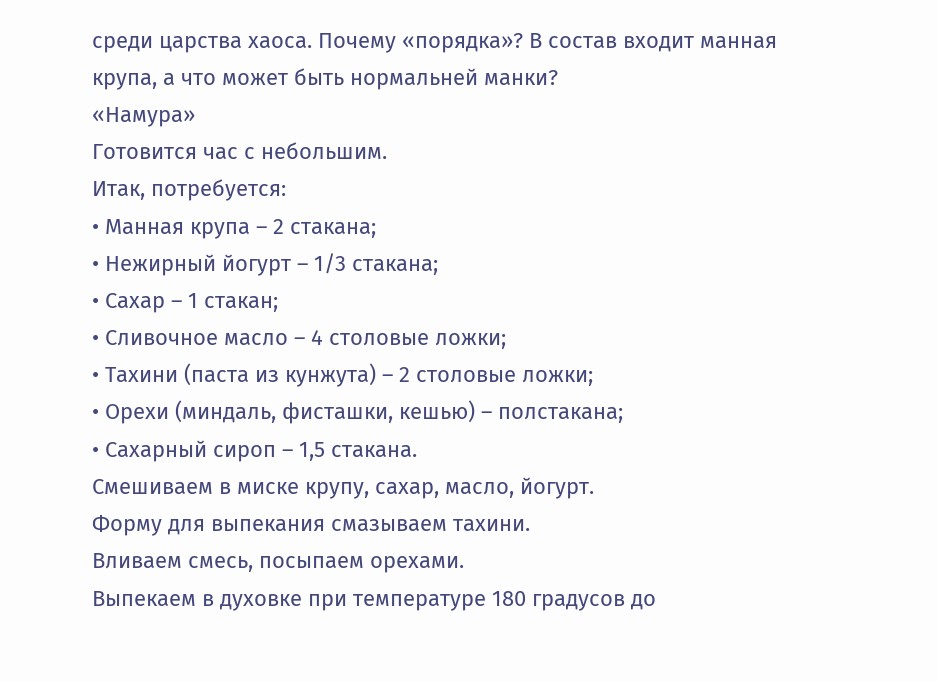среди царства хаоса. Почему «порядка»? В состав входит манная крупа, а что может быть нормальней манки?
«Намура»
Готовится час с небольшим.
Итак, потребуется:
• Манная крупа – 2 стакана;
• Нежирный йогурт – 1/3 стакана;
• Сахар – 1 стакан;
• Сливочное масло – 4 столовые ложки;
• Тахини (паста из кунжута) – 2 столовые ложки;
• Орехи (миндаль, фисташки, кешью) – полстакана;
• Сахарный сироп – 1,5 стакана.
Смешиваем в миске крупу, сахар, масло, йогурт.
Форму для выпекания смазываем тахини.
Вливаем смесь, посыпаем орехами.
Выпекаем в духовке при температуре 180 градусов до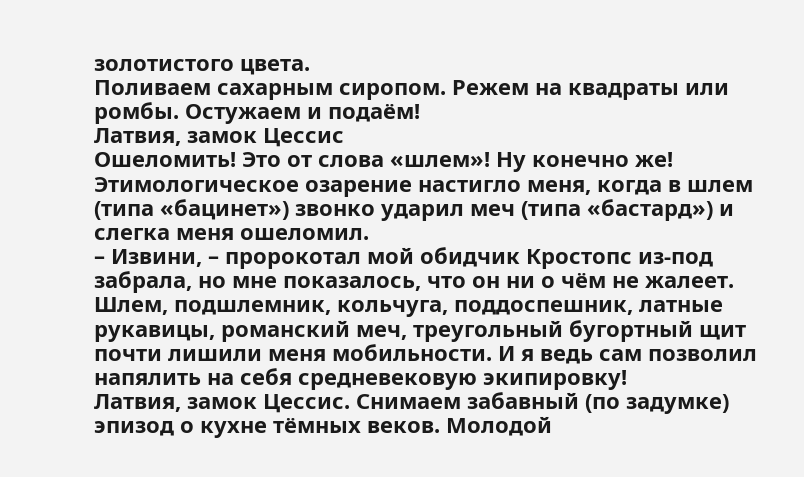золотистого цвета.
Поливаем сахарным сиропом. Режем на квадраты или ромбы. Остужаем и подаём!
Латвия, замок Цессис
Ошеломить! Это от слова «шлем»! Ну конечно же!
Этимологическое озарение настигло меня, когда в шлем (типа «бацинет») звонко ударил меч (типа «бастард») и слегка меня ошеломил.
– Извини, – пророкотал мой обидчик Кростопс из-под забрала, но мне показалось, что он ни о чём не жалеет. Шлем, подшлемник, кольчуга, поддоспешник, латные рукавицы, романский меч, треугольный бугортный щит почти лишили меня мобильности. И я ведь сам позволил напялить на себя средневековую экипировку!
Латвия, замок Цессис. Снимаем забавный (по задумке) эпизод о кухне тёмных веков. Молодой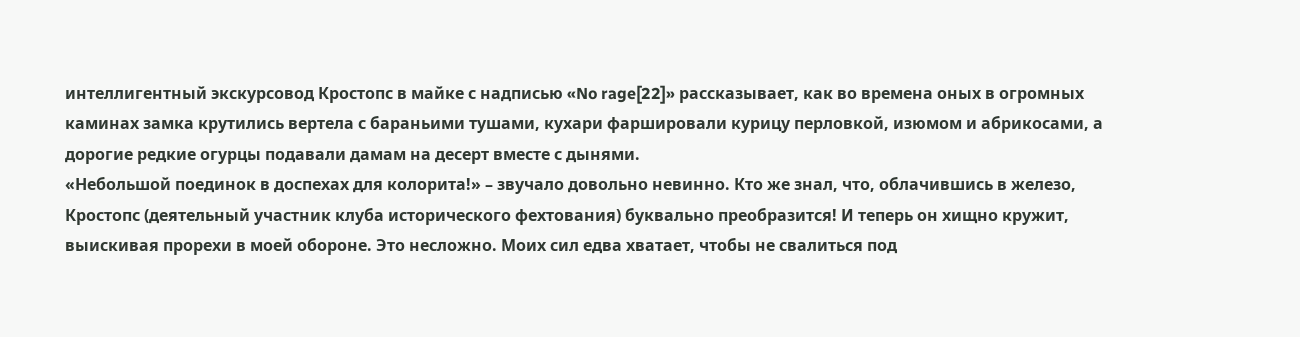интеллигентный экскурсовод Кростопс в майке с надписью «No rage[22]» рассказывает, как во времена оных в огромных каминах замка крутились вертела с бараньими тушами, кухари фаршировали курицу перловкой, изюмом и абрикосами, а дорогие редкие огурцы подавали дамам на десерт вместе с дынями.
«Небольшой поединок в доспехах для колорита!» – звучало довольно невинно. Кто же знал, что, облачившись в железо, Кростопс (деятельный участник клуба исторического фехтования) буквально преобразится! И теперь он хищно кружит, выискивая прорехи в моей обороне. Это несложно. Моих сил едва хватает, чтобы не свалиться под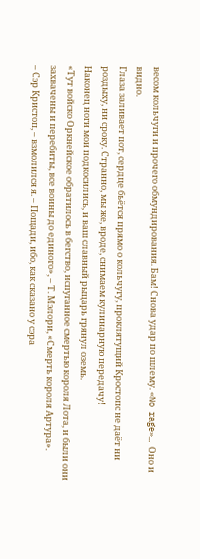весом кольчуги и прочего обмундирования. Бам! Снова удар по шлему. «No rage»… Оно и видно.
Глаза заливает пот, сердце бьётся прямо о кольчугу, проклятущий Кростопс не даёт ни роздыху, ни сроку. Странно, мы же, вроде, снимаем кулинарную передачу!
Наконец ноги мои подкосились, и ваш славный рыцарь грянул оземь.
«Тут войско Оркнейское обратилось в бегство, испуганное смертью короля Лота, и были они захвачены и перебиты, все воины до единого», – Т. Мэлори, «Смерть короля Артура».
– Сэр Кристоп, – взмолился я. – Пощади, ибо, как сказано у сэра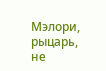Мэлори, рыцарь, не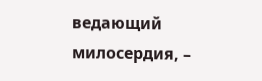ведающий милосердия, –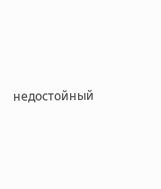недостойный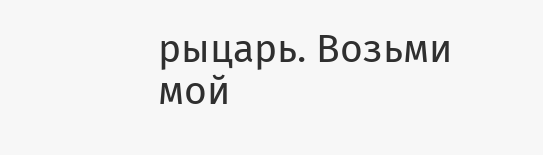рыцарь. Возьми мой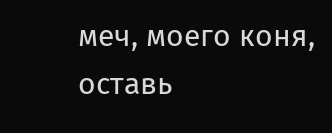меч, моего коня, оставь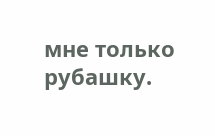мне только рубашку.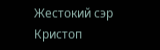Жестокий сэр Кристоп